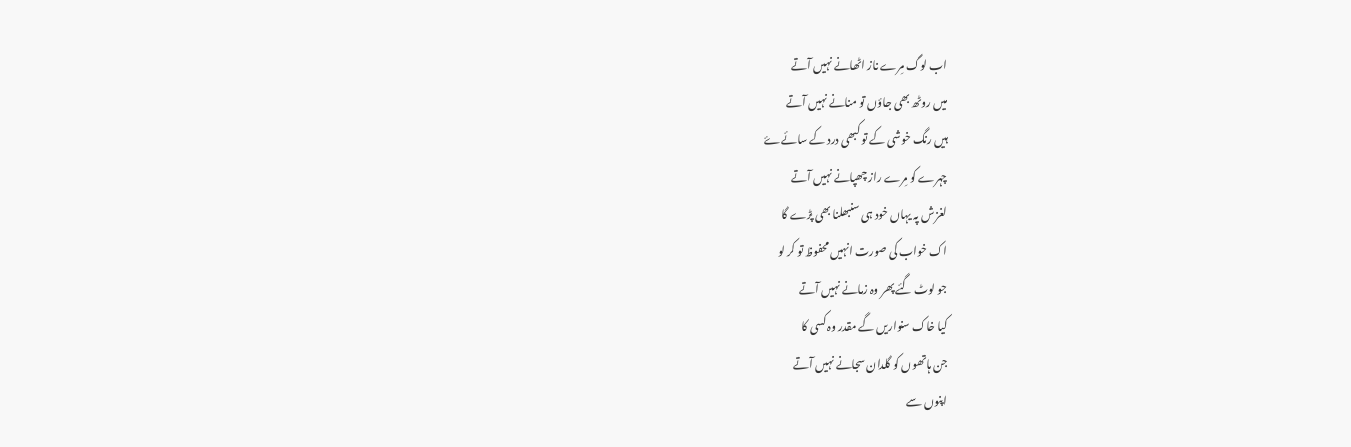اب لوگ مِرے ناز اٹھانے نہیں آتے
میں روٹھ بھی جاؤں تو منانے نہیں آتے
ہیں رنگ خوشی کے تو کبھی درد کے سائےۓ
چہرے کو مِرے راز چھپانے نہیں آتے
لغزش پہ یہاں خود ہی سنبھلنا بھی پڑے گا
اک خواب کی صورت انہیں محفوظ تو کر لو
جو لوٹ گئے پھر وہ زمانے نہیں آتے
کیا خاک سنواریں گے مقدر وہ کسی کا
جن ہاتھوں کو گلدان سجانے نہیں آتے
اپنوں سے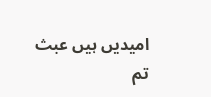امیدیں ہیں عبث تم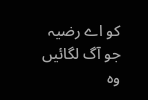کو اے رضیہ
جو آگ لگائیں وہ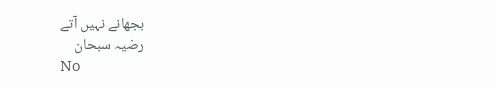بجھانے نہیں آتے
رضیہ سبحان
No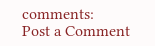comments:
Post a Comment